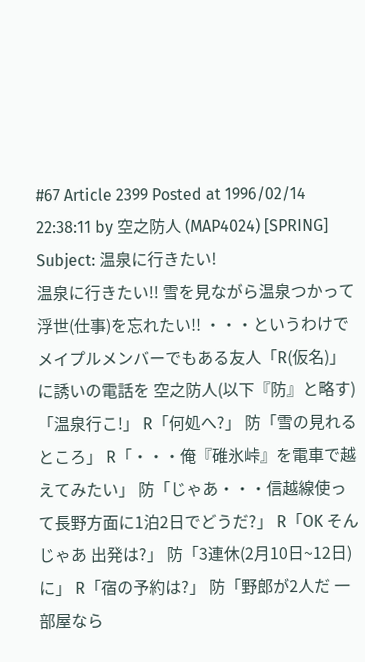#67 Article 2399 Posted at 1996/02/14 22:38:11 by 空之防人 (MAP4024) [SPRING]
Subject: 温泉に行きたい!
温泉に行きたい!! 雪を見ながら温泉つかって 浮世(仕事)を忘れたい!! ・・・というわけで メイプルメンバーでもある友人「R(仮名)」に誘いの電話を 空之防人(以下『防』と略す)「温泉行こ!」 R「何処へ?」 防「雪の見れるところ」 R「・・・俺『碓氷峠』を電車で越えてみたい」 防「じゃあ・・・信越線使って長野方面に1泊2日でどうだ?」 R「OK そんじゃあ 出発は?」 防「3連休(2月10日~12日)に」 R「宿の予約は?」 防「野郎が2人だ 一部屋なら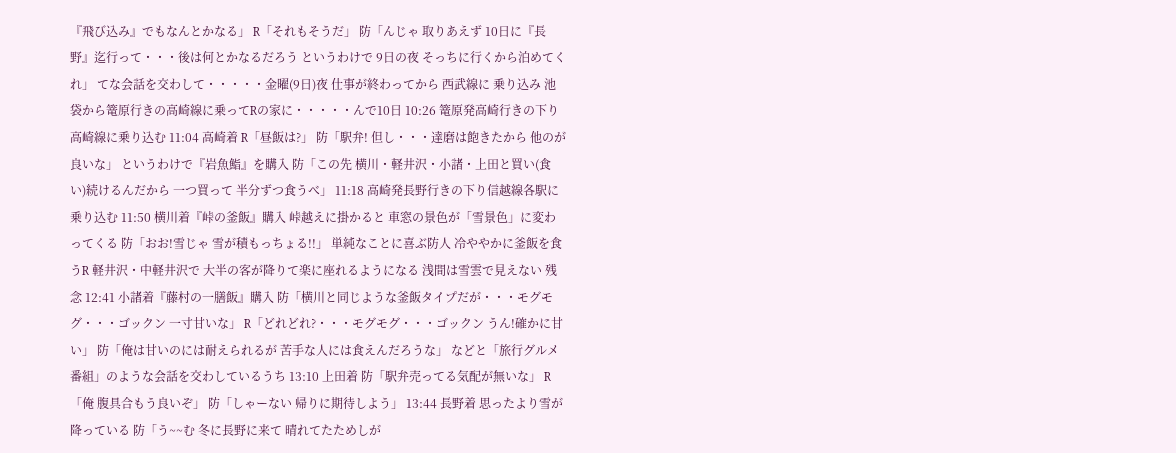『飛び込み』でもなんとかなる」 R「それもそうだ」 防「んじゃ 取りあえず 10日に『長野』迄行って・・・後は何とかなるだろう というわけで 9日の夜 そっちに行くから泊めてくれ」 てな会話を交わして・・・・・金曜(9日)夜 仕事が終わってから 西武線に 乗り込み 池袋から篭原行きの高崎線に乗ってRの家に・・・・・んで10日 10:26 篭原発高崎行きの下り高崎線に乗り込む 11:04 高崎着 R「昼飯は?」 防「駅弁! 但し・・・達磨は飽きたから 他のが良いな」 というわけで『岩魚鮨』を購入 防「この先 横川・軽井沢・小諸・上田と買い(食い)続けるんだから 一つ買って 半分ずつ食うべ」 11:18 高崎発長野行きの下り信越線各駅に乗り込む 11:50 横川着『峠の釜飯』購入 峠越えに掛かると 車窓の景色が「雪景色」に変わってくる 防「おお!雪じゃ 雪が積もっちょる!!」 単純なことに喜ぶ防人 冷ややかに釜飯を食うR 軽井沢・中軽井沢で 大半の客が降りて楽に座れるようになる 浅間は雪雲で見えない 残念 12:41 小諸着『藤村の一膳飯』購入 防「横川と同じような釜飯タイプだが・・・モグモグ・・・ゴックン 一寸甘いな」 R「どれどれ?・・・モグモグ・・・ゴックン うん!確かに甘い」 防「俺は甘いのには耐えられるが 苦手な人には食えんだろうな」 などと「旅行グルメ番組」のような会話を交わしているうち 13:10 上田着 防「駅弁売ってる気配が無いな」 R「俺 腹具合もう良いぞ」 防「しゃーない 帰りに期待しよう」 13:44 長野着 思ったより雪が降っている 防「う~~む 冬に長野に来て 晴れてたためしが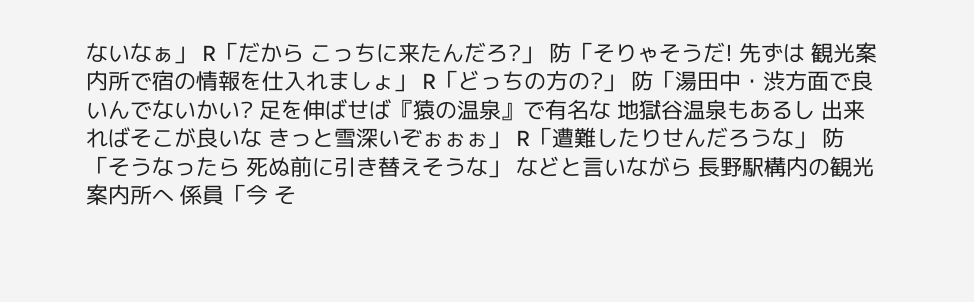ないなぁ」 R「だから こっちに来たんだろ?」 防「そりゃそうだ! 先ずは 観光案内所で宿の情報を仕入れましょ」 R「どっちの方の?」 防「湯田中・渋方面で良いんでないかい? 足を伸ばせば『猿の温泉』で有名な 地獄谷温泉もあるし 出来ればそこが良いな きっと雪深いぞぉぉぉ」 R「遭難したりせんだろうな」 防「そうなったら 死ぬ前に引き替えそうな」 などと言いながら 長野駅構内の観光案内所へ 係員「今 そ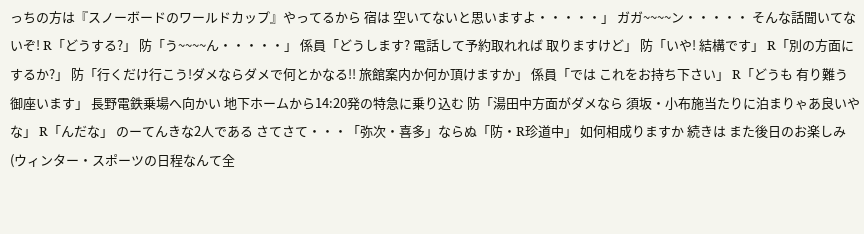っちの方は『スノーボードのワールドカップ』やってるから 宿は 空いてないと思いますよ・・・・・」 ガガ~~~~ン・・・・・ そんな話聞いてないぞ! R「どうする?」 防「う~~~~ん・・・・・」 係員「どうします? 電話して予約取れれば 取りますけど」 防「いや! 結構です」 R「別の方面にするか?」 防「行くだけ行こう!ダメならダメで何とかなる!! 旅館案内か何か頂けますか」 係員「では これをお持ち下さい」 R「どうも 有り難う御座います」 長野電鉄乗場へ向かい 地下ホームから14:20発の特急に乗り込む 防「湯田中方面がダメなら 須坂・小布施当たりに泊まりゃあ良いやな」 R「んだな」 のーてんきな2人である さてさて・・・「弥次・喜多」ならぬ「防・R珍道中」 如何相成りますか 続きは また後日のお楽しみ (ウィンター・スポーツの日程なんて全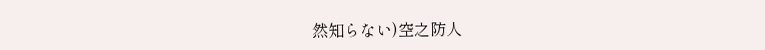然知らない)空之防人